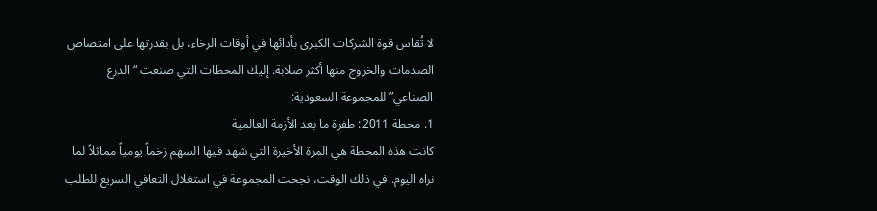لا تُقاس قوة الشركات الكبرى بأدائها في أوقات الرخاء، بل بقدرتها على امتصاص الصدمات والخروج منها أكثر صلابة. إليك المحطات التي صنعت “الدرع الصناعي” للمجموعة السعودية:
1. محطة 2011: طفرة ما بعد الأزمة العالمية
كانت هذه المحطة هي المرة الأخيرة التي شهد فيها السهم زخماً يومياً مماثلاً لما نراه اليوم. في ذلك الوقت، نجحت المجموعة في استغلال التعافي السريع للطلب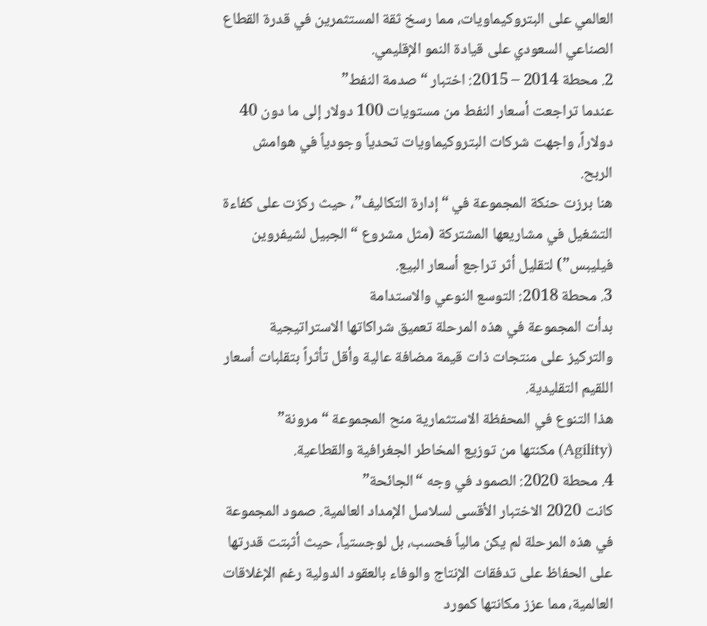العالمي على البتروكيماويات، مما رسخ ثقة المستثمرين في قدرة القطاع الصناعي السعودي على قيادة النمو الإقليمي.
2. محطة 2014 – 2015: اختبار “صدمة النفط”
عندما تراجعت أسعار النفط من مستويات 100 دولار إلى ما دون 40 دولاراً، واجهت شركات البتروكيماويات تحدياً وجودياً في هوامش الربح.
هنا برزت حنكة المجموعة في “إدارة التكاليف”، حيث ركزت على كفاءة التشغيل في مشاريعها المشتركة (مثل مشروع “الجبيل لشيفروين فيليبس”) لتقليل أثر تراجع أسعار البيع.
3. محطة 2018: التوسع النوعي والاستدامة
بدأت المجموعة في هذه المرحلة تعميق شراكاتها الاستراتيجية والتركيز على منتجات ذات قيمة مضافة عالية وأقل تأثراً بتقلبات أسعار اللقيم التقليدية.
هذا التنوع في المحفظة الاستثمارية منح المجموعة “مرونة” (Agility) مكنتها من توزيع المخاطر الجغرافية والقطاعية.
4. محطة 2020: الصمود في وجه “الجائحة”
كانت 2020 الاختبار الأقسى لسلاسل الإمداد العالمية. صمود المجموعة في هذه المرحلة لم يكن مالياً فحسب، بل لوجستياً، حيث أثبتت قدرتها على الحفاظ على تدفقات الإنتاج والوفاء بالعقود الدولية رغم الإغلاقات العالمية، مما عزز مكانتها كمورد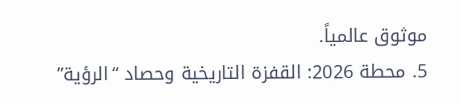موثوق عالمياً.
5. محطة 2026: القفزة التاريخية وحصاد “الرؤية”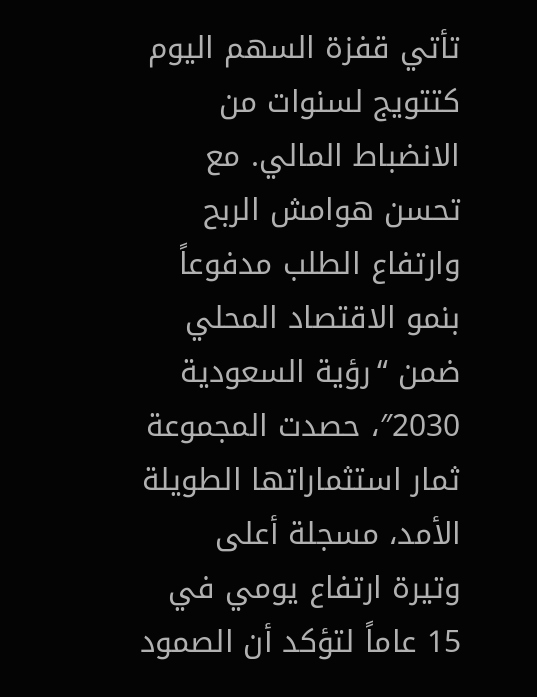تأتي قفزة السهم اليوم كتتويج لسنوات من الانضباط المالي. مع تحسن هوامش الربح وارتفاع الطلب مدفوعاً بنمو الاقتصاد المحلي ضمن “رؤية السعودية 2030″، حصدت المجموعة ثمار استثماراتها الطويلة الأمد، مسجلة أعلى وتيرة ارتفاع يومي في 15 عاماً لتؤكد أن الصمود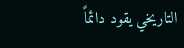التاريخي يقود دائماً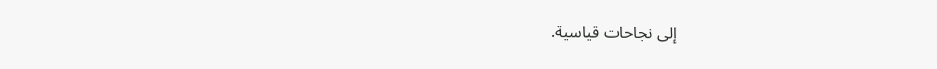إلى نجاحات قياسية.